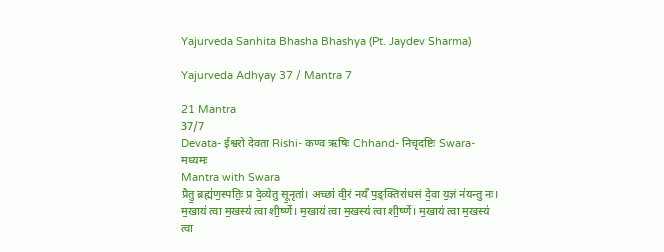Yajurveda Sanhita Bhasha Bhashya (Pt. Jaydev Sharma)

Yajurveda Adhyay 37 / Mantra 7

21 Mantra
37/7
Devata- ईश्वरो देवता Rishi- कण्व ऋषिः Chhand- निचृदष्टिः Swara- मध्यमः
Mantra with Swara
प्रैतु॒ ब्रह्म॑ण॒स्पतिः॒ प्र दे॒व्येतु सू॒नृता॑। अच्छा॑ वी॒रं नर्यं॑ प॒ङ्क्तिरा॑धसं दे॒वा य॒ज्ञं न॑यन्तु नः। म॒खाय॑ त्वा म॒खस्य॑ त्वा शी॒र्ष्णे। म॒खाय॑ त्वा म॒खस्य॑ त्वा शी॒र्ष्णे। म॒खाय॑ त्वा म॒खस्य॑ त्वा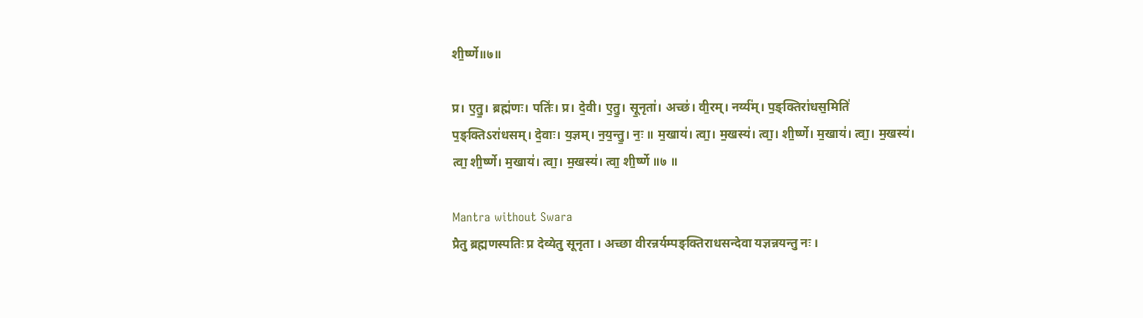शी॒र्ष्णे॥७॥

प्र। ए॒तु॒। ब्रह्म॑णः। पतिः॑। प्र। दे॒वी। ए॒तु॒। सू॒नृता॑। अच्छ॑। वी॒रम्। नर्य्य॑म्। प॒ङ्क्तिरा॑धस॒मिति॑ प॒ङ्क्तिऽरा॑धसम्। दे॒वाः। य॒ज्ञम्। न॒य॒न्तु॒। नः॒ ॥ म॒खाय॑। त्वा॒। म॒खस्य॑। त्वा॒। शी॒र्ष्णे। म॒खाय॑। त्वा॒। म॒खस्य॑। त्वा॒ शी॒र्ष्णे। म॒खाय॑। त्वा॒। म॒खस्य॑। त्वा॒ शी॒र्ष्णे ॥७ ॥

Mantra without Swara
प्रैतु ब्रह्मणस्पतिः प्र देव्येतु सूनृता । अच्छा वीरन्नर्यम्पङ्क्तिराधसन्देवा यज्ञन्नयन्तु नः ।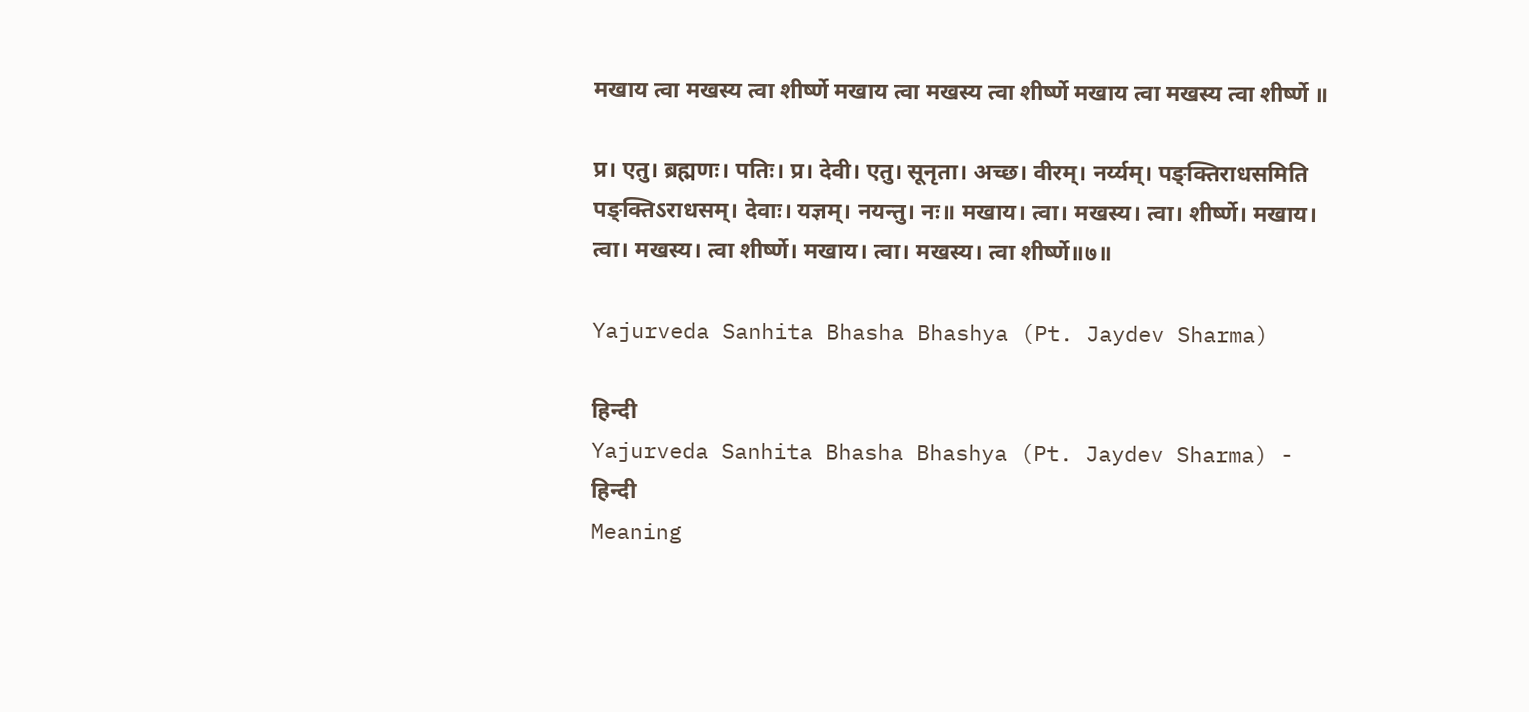मखाय त्वा मखस्य त्वा शीर्ष्णे मखाय त्वा मखस्य त्वा शीर्ष्णे मखाय त्वा मखस्य त्वा शीर्ष्णे ॥

प्र। एतु। ब्रह्मणः। पतिः। प्र। देवी। एतु। सूनृता। अच्छ। वीरम्। नर्य्यम्। पङ्क्तिराधसमिति पङ्क्तिऽराधसम्। देवाः। यज्ञम्। नयन्तु। नः॥ मखाय। त्वा। मखस्य। त्वा। शीर्ष्णे। मखाय। त्वा। मखस्य। त्वा शीर्ष्णे। मखाय। त्वा। मखस्य। त्वा शीर्ष्णे॥७॥

Yajurveda Sanhita Bhasha Bhashya (Pt. Jaydev Sharma)

हिन्दी
Yajurveda Sanhita Bhasha Bhashya (Pt. Jaydev Sharma) - हिन्दी
Meaning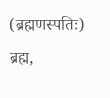(ब्रह्मणस्पतिः) ब्रह्म,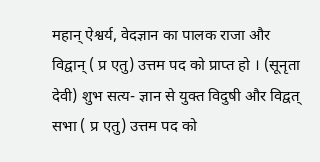महान् ऐश्वर्य, वेदज्ञान का पालक राजा और विद्वान् ( प्र एतु) उत्तम पद को प्राप्त हो । (सूनृता देवी) शुभ सत्य- ज्ञान से युक्त विदुषी और विद्वत् सभा ( प्र एतु) उत्तम पद को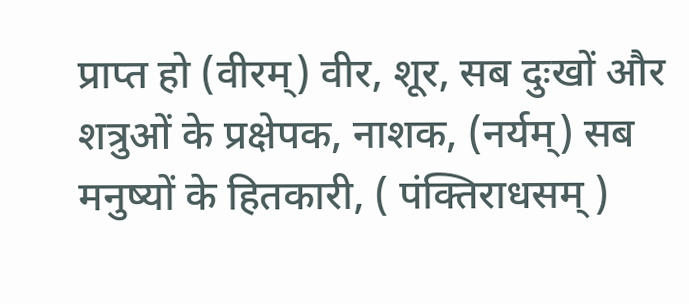प्राप्त हो (वीरम्) वीर, शूर, सब दुःखों और शत्रुओं के प्रक्षेपक, नाशक, (नर्यम्) सब मनुष्यों के हितकारी, ( पंक्तिराधसम् )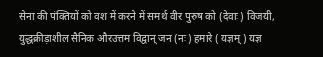सेना की पंक्तियों को वश में करने में समर्थ वीर पुरुष को (देवाः) विजयी, युद्धक्रीड़ाशील सैनिक औरउत्तम विद्वान् जन (नः) हमारे ( यज्ञम् ) यज्ञ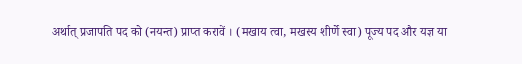अर्थात् प्रजापति पद को (नयन्त) प्राप्त करावें । (मखाय त्वा, मखस्य शीर्णे स्वा) पूज्य पद और यज्ञ या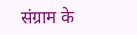संग्राम के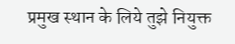प्रमुख स्थान के लिये तुझे नियुक्त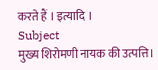करते हैं । इत्यादि ।
Subject
मुख्य शिरोमणी नायक की उत्पत्ति।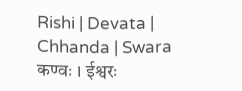Rishi | Devata | Chhanda | Swara
कण्वः । ईश्वरः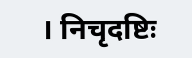। निचृदष्टिः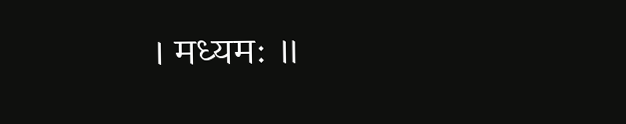। मध्यमः ॥